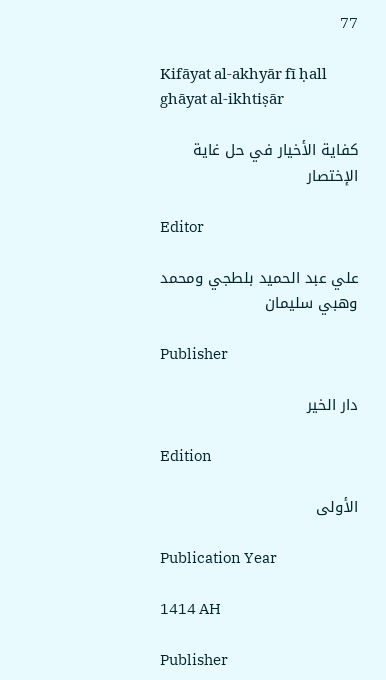77

Kifāyat al-akhyār fī ḥall ghāyat al-ikhtiṣār

كفاية الأخيار في حل غاية الإختصار

Editor

علي عبد الحميد بلطجي ومحمد وهبي سليمان

Publisher

دار الخير

Edition

الأولى

Publication Year

1414 AH

Publisher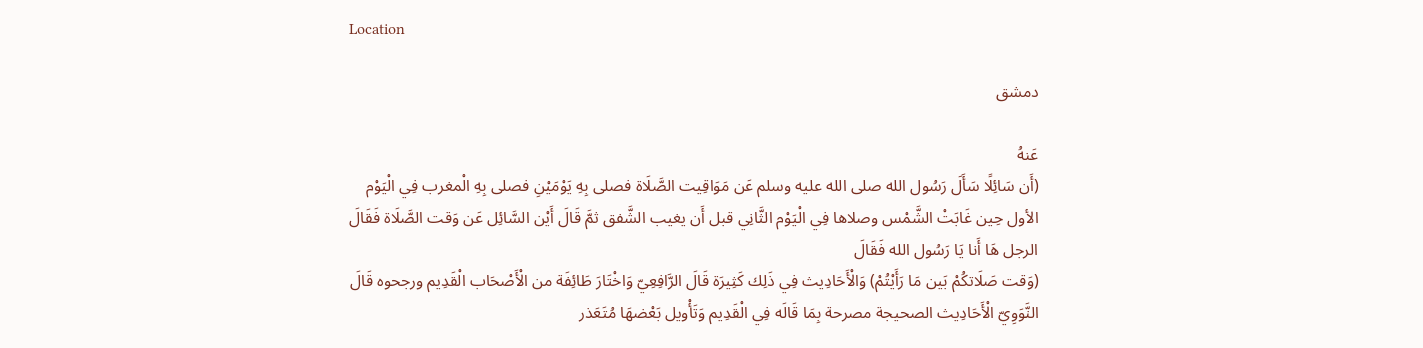Location

دمشق

عَنهُ
(أَن سَائِلًا سَأَلَ رَسُول الله صلى الله عليه وسلم عَن مَوَاقِيت الصَّلَاة فصلى بِهِ يَوْمَيْنِ فصلى بِهِ الْمغرب فِي الْيَوْم الأول حِين غَابَتْ الشَّمْس وصلاها فِي الْيَوْم الثَّانِي قبل أَن يغيب الشَّفق ثمَّ قَالَ أَيْن السَّائِل عَن وَقت الصَّلَاة فَقَالَ الرجل هَا أَنا يَا رَسُول الله فَقَالَ
(وَقت صَلَاتكُمْ بَين مَا رَأَيْتُمْ) وَالْأَحَادِيث فِي ذَلِك كَثِيرَة قَالَ الرَّافِعِيّ وَاخْتَارَ طَائِفَة من الْأَصْحَاب الْقَدِيم ورجحوه قَالَ النَّوَوِيّ الْأَحَادِيث الصحيجة مصرحة بِمَا قَالَه فِي الْقَدِيم وَتَأْويل بَعْضهَا مُتَعَذر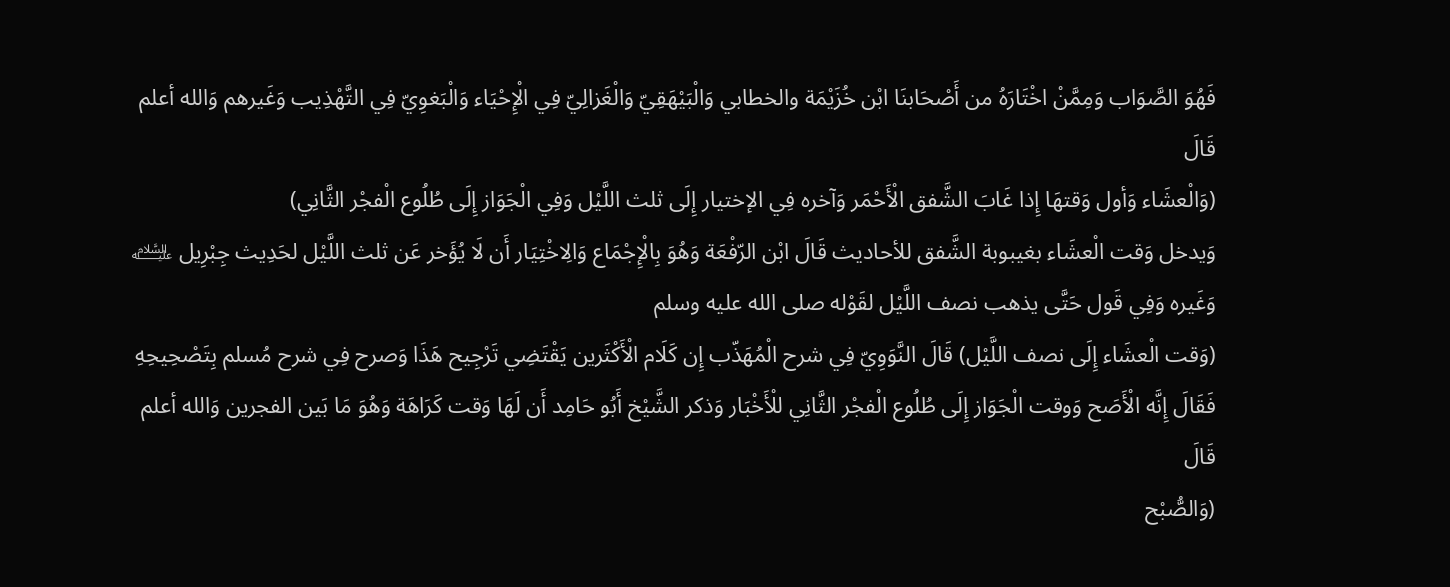فَهُوَ الصَّوَاب وَمِمَّنْ اخْتَارَهُ من أَصْحَابنَا ابْن خُزَيْمَة والخطابي وَالْبَيْهَقِيّ وَالْغَزالِيّ فِي الْإِحْيَاء وَالْبَغوِيّ فِي التَّهْذِيب وَغَيرهم وَالله أعلم قَالَ
(وَالْعشَاء وَأول وَقتهَا إِذا غَابَ الشَّفق الْأَحْمَر وَآخره فِي الإختيار إِلَى ثلث اللَّيْل وَفِي الْجَوَاز إِلَى طُلُوع الْفجْر الثَّانِي)
وَيدخل وَقت الْعشَاء بغيبوبة الشَّفق للأحاديث قَالَ ابْن الرّفْعَة وَهُوَ بِالْإِجْمَاع وَالِاخْتِيَار أَن لَا يُؤَخر عَن ثلث اللَّيْل لحَدِيث جِبْرِيل ﵇ وَغَيره وَفِي قَول حَتَّى يذهب نصف اللَّيْل لقَوْله صلى الله عليه وسلم
(وَقت الْعشَاء إِلَى نصف اللَّيْل) قَالَ النَّوَوِيّ فِي شرح الْمُهَذّب إِن كَلَام الْأَكْثَرين يَقْتَضِي تَرْجِيح هَذَا وَصرح فِي شرح مُسلم بِتَصْحِيحِهِ فَقَالَ إِنَّه الْأَصَح وَوقت الْجَوَاز إِلَى طُلُوع الْفجْر الثَّانِي للْأَخْبَار وَذكر الشَّيْخ أَبُو حَامِد أَن لَهَا وَقت كَرَاهَة وَهُوَ مَا بَين الفجرين وَالله أعلم قَالَ
(وَالصُّبْح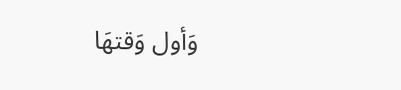وَأول وَقتهَا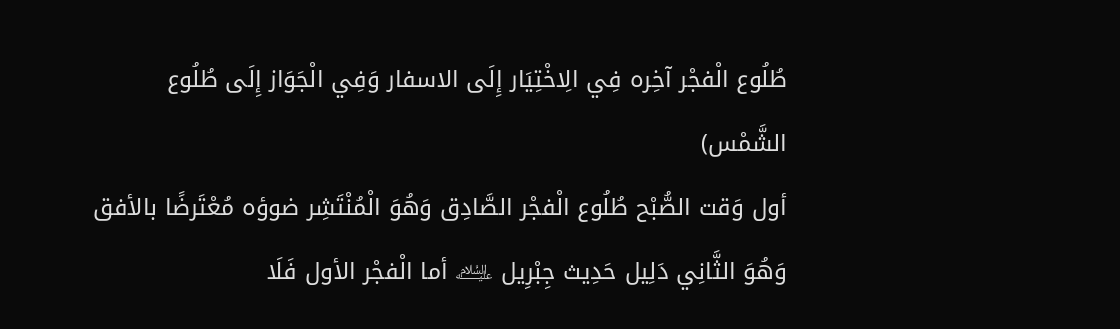طُلُوع الْفجْر آخِره فِي الِاخْتِيَار إِلَى الاسفار وَفِي الْجَوَاز إِلَى طُلُوع الشَّمْس)
أول وَقت الصُّبْح طُلُوع الْفجْر الصَّادِق وَهُوَ الْمُنْتَشِر ضوؤه مُعْتَرضًا بالأفق وَهُوَ الثَّانِي دَلِيل حَدِيث جِبْرِيل ﵇ أما الْفجْر الأول فَلَا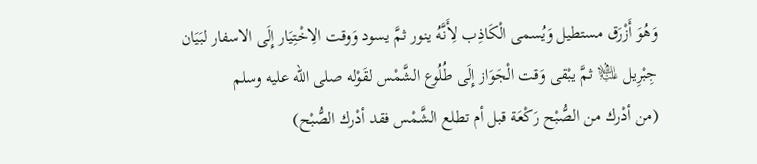وَهُوَ أَزْرَق مستطيل وَيُسمى الْكَاذِب لِأَنَّهُ ينور ثمَّ يسود وَوقت الِاخْتِيَار إِلَى الاسفار لبَيَان جِبْرِيل ﵇ ثمَّ يبْقى وَقت الْجَوَاز إِلَى طُلُوع الشَّمْس لقَوْله صلى الله عليه وسلم
(من أدْرك من الصُّبْح رَكْعَة قبل أم تطلع الشَّمْس فقد أدْرك الصُّبْح)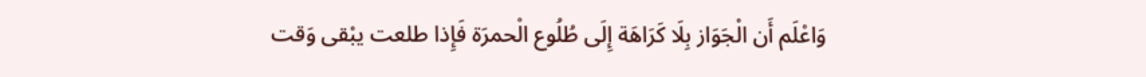وَاعْلَم أَن الْجَوَاز بِلَا كَرَاهَة إِلَى طُلُوع الْحمرَة فَإِذا طلعت يبْقى وَقت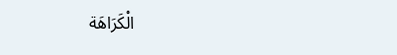الْكَرَاهَة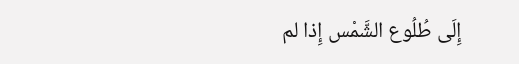إِلَى طُلُوع الشَّمْس إِذا لم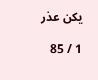يكن عذر

1 / 85